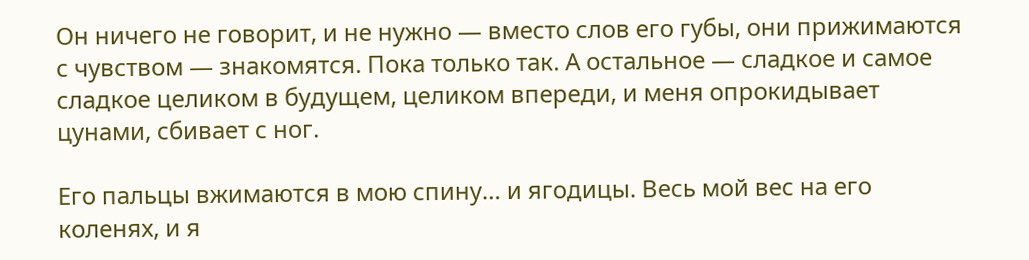Он ничего не говорит, и не нужно — вместо слов его губы, они прижимаются с чувством — знакомятся. Пока только так. А остальное — сладкое и самое сладкое целиком в будущем, целиком впереди, и меня опрокидывает цунами, сбивает с ног.

Его пальцы вжимаются в мою спину… и ягодицы. Весь мой вес на его коленях, и я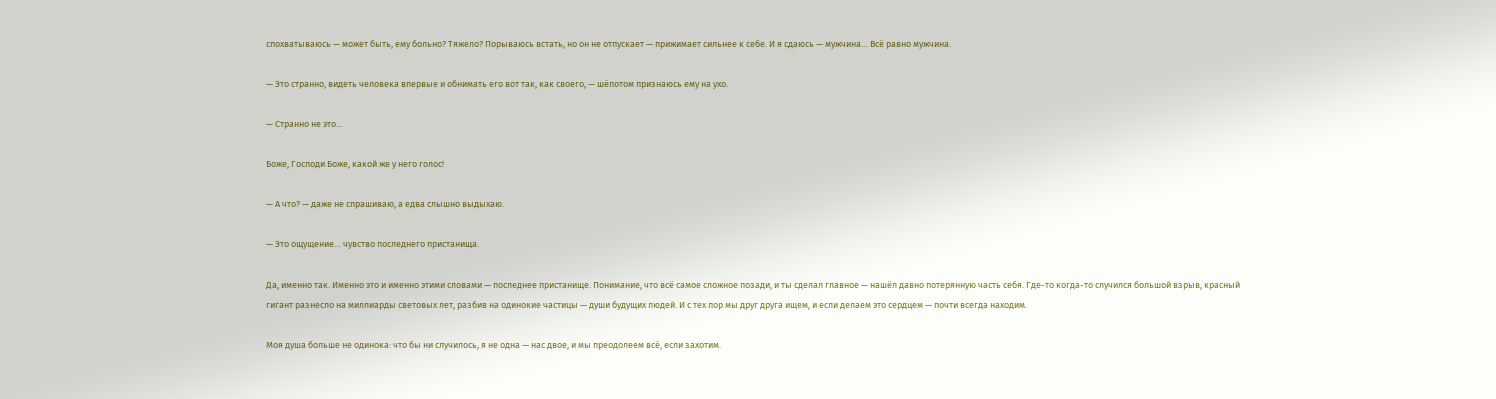спохватываюсь — может быть, ему больно? Тяжело? Порываюсь встать, но он не отпускает — прижимает сильнее к себе. И я сдаюсь — мужчина… Всё равно мужчина.

— Это странно, видеть человека впервые и обнимать его вот так, как своего, — шёпотом признаюсь ему на ухо.

— Странно не это…

Боже, Господи Боже, какой же у него голос!

— А что? — даже не спрашиваю, а едва слышно выдыхаю.

— Это ощущение… чувство последнего пристанища.

Да, именно так. Именно это и именно этими словами — последнее пристанище. Понимание, что всё самое сложное позади, и ты сделал главное — нашёл давно потерянную часть себя. Где-то когда-то случился большой взрыв, красный гигант разнесло на миллиарды световых лет, разбив на одинокие частицы — души будущих людей. И с тех пор мы друг друга ищем, и если делаем это сердцем — почти всегда находим.

Моя душа больше не одинока: что бы ни случилось, я не одна — нас двое, и мы преодолеем всё, если захотим.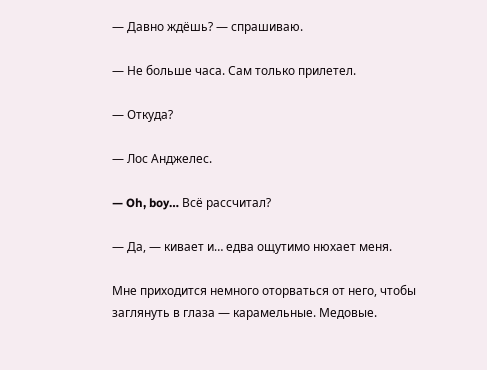— Давно ждёшь? — спрашиваю.

— Не больше часа. Сам только прилетел.

— Откуда?

— Лос Анджелес.

— Oh, boy… Всё рассчитал?

— Да, — кивает и… едва ощутимо нюхает меня.

Мне приходится немного оторваться от него, чтобы заглянуть в глаза — карамельные. Медовые.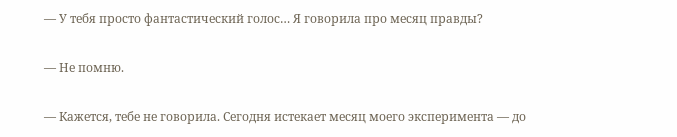— У тебя просто фантастический голос… Я говорила про месяц правды?

— Не помню.

— Кажется, тебе не говорила. Сегодня истекает месяц моего эксперимента — до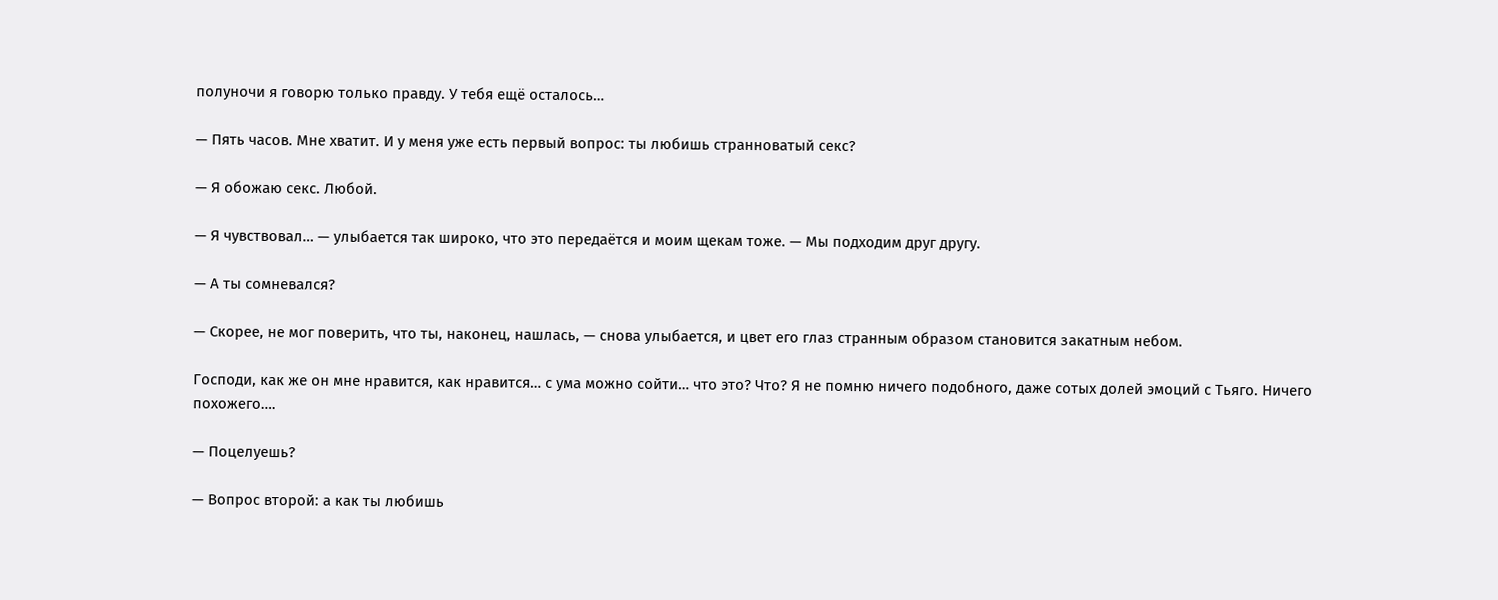полуночи я говорю только правду. У тебя ещё осталось…

— Пять часов. Мне хватит. И у меня уже есть первый вопрос: ты любишь странноватый секс?

— Я обожаю секс. Любой.

— Я чувствовал… — улыбается так широко, что это передаётся и моим щекам тоже. — Мы подходим друг другу.

— А ты сомневался?

— Скорее, не мог поверить, что ты, наконец, нашлась, — снова улыбается, и цвет его глаз странным образом становится закатным небом.

Господи, как же он мне нравится, как нравится… с ума можно сойти… что это? Что? Я не помню ничего подобного, даже сотых долей эмоций с Тьяго. Ничего похожего….

— Поцелуешь?

— Вопрос второй: а как ты любишь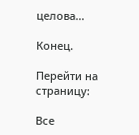целова…

Конец.

Перейти на страницу:

Все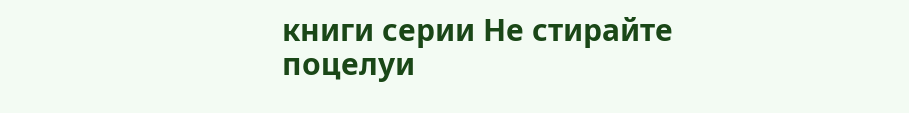книги серии Не стирайте поцелуи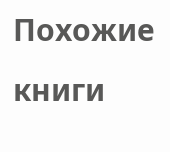Похожие книги